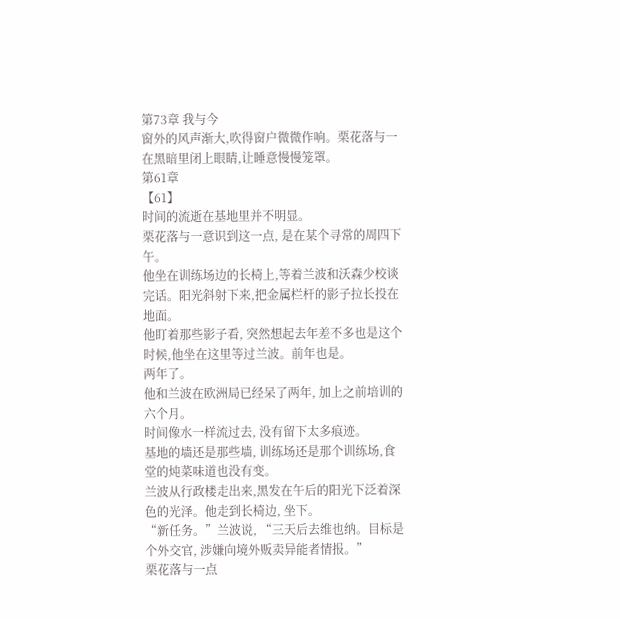第73章 我与今
窗外的风声渐大,吹得窗户微微作响。栗花落与一在黑暗里闭上眼睛,让睡意慢慢笼罩。
第61章
【61】
时间的流逝在基地里并不明显。
栗花落与一意识到这一点, 是在某个寻常的周四下午。
他坐在训练场边的长椅上,等着兰波和沃森少校谈完话。阳光斜射下来,把金属栏杆的影子拉长投在地面。
他盯着那些影子看, 突然想起去年差不多也是这个时候,他坐在这里等过兰波。前年也是。
两年了。
他和兰波在欧洲局已经呆了两年, 加上之前培训的六个月。
时间像水一样流过去, 没有留下太多痕迹。
基地的墙还是那些墙, 训练场还是那个训练场,食堂的炖菜味道也没有变。
兰波从行政楼走出来,黑发在午后的阳光下泛着深色的光泽。他走到长椅边, 坐下。
“新任务。”兰波说, “三天后去维也纳。目标是个外交官, 涉嫌向境外贩卖异能者情报。”
栗花落与一点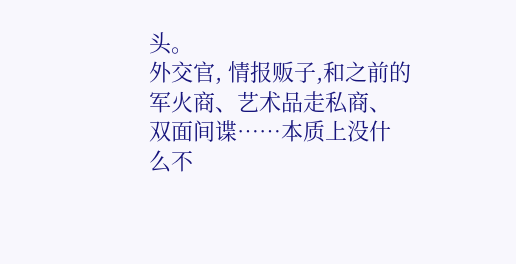头。
外交官, 情报贩子,和之前的军火商、艺术品走私商、双面间谍……本质上没什么不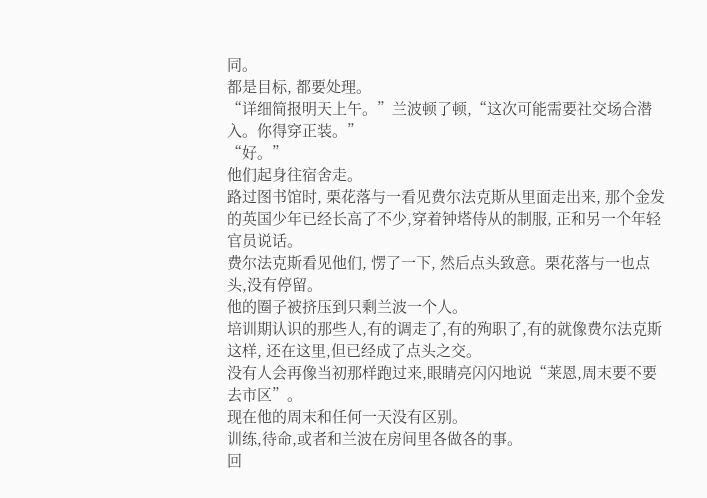同。
都是目标, 都要处理。
“详细简报明天上午。”兰波顿了顿,“这次可能需要社交场合潜入。你得穿正装。”
“好。”
他们起身往宿舍走。
路过图书馆时, 栗花落与一看见费尔法克斯从里面走出来, 那个金发的英国少年已经长高了不少,穿着钟塔侍从的制服, 正和另一个年轻官员说话。
费尔法克斯看见他们, 愣了一下, 然后点头致意。栗花落与一也点头,没有停留。
他的圈子被挤压到只剩兰波一个人。
培训期认识的那些人,有的调走了,有的殉职了,有的就像费尔法克斯这样, 还在这里,但已经成了点头之交。
没有人会再像当初那样跑过来,眼睛亮闪闪地说“莱恩,周末要不要去市区”。
现在他的周末和任何一天没有区别。
训练,待命,或者和兰波在房间里各做各的事。
回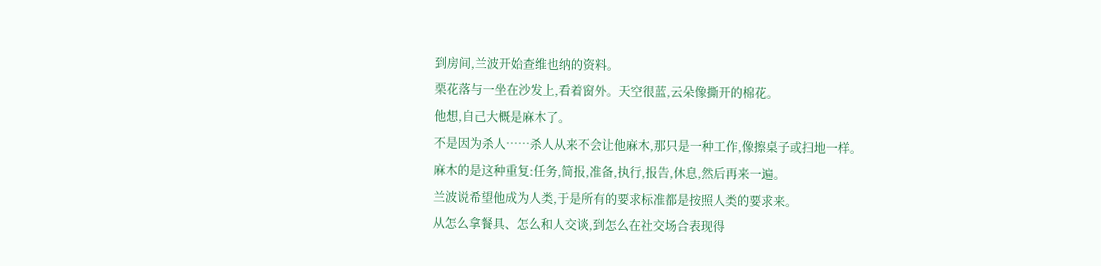到房间,兰波开始查维也纳的资料。
栗花落与一坐在沙发上,看着窗外。天空很蓝,云朵像撕开的棉花。
他想,自己大概是麻木了。
不是因为杀人……杀人从来不会让他麻木,那只是一种工作,像擦桌子或扫地一样。
麻木的是这种重复:任务,简报,准备,执行,报告,休息,然后再来一遍。
兰波说希望他成为人类,于是所有的要求标准都是按照人类的要求来。
从怎么拿餐具、怎么和人交谈,到怎么在社交场合表现得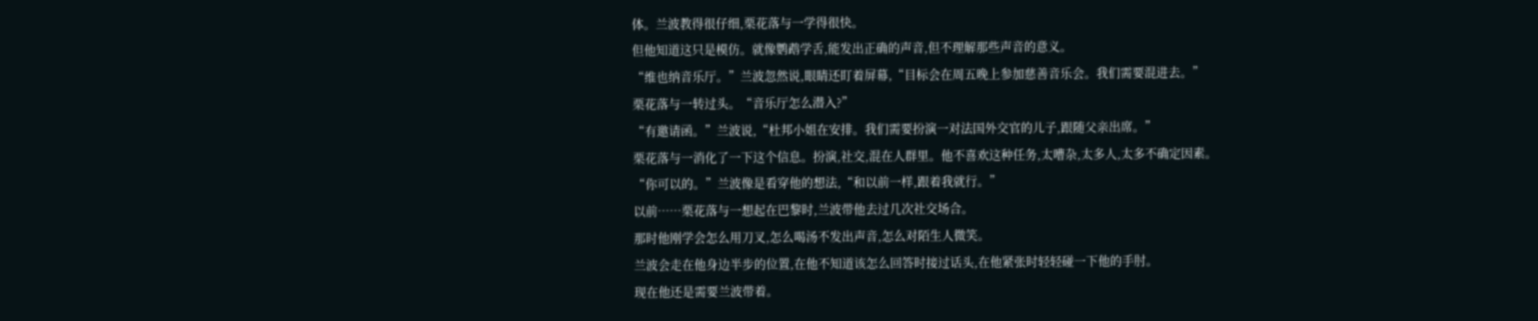体。兰波教得很仔细,栗花落与一学得很快。
但他知道这只是模仿。就像鹦鹉学舌,能发出正确的声音,但不理解那些声音的意义。
“维也纳音乐厅。”兰波忽然说,眼睛还盯着屏幕,“目标会在周五晚上参加慈善音乐会。我们需要混进去。”
栗花落与一转过头。“音乐厅怎么潜入?”
“有邀请函。”兰波说,“杜邦小姐在安排。我们需要扮演一对法国外交官的儿子,跟随父亲出席。”
栗花落与一消化了一下这个信息。扮演,社交,混在人群里。他不喜欢这种任务,太嘈杂,太多人,太多不确定因素。
“你可以的。”兰波像是看穿他的想法,“和以前一样,跟着我就行。”
以前……栗花落与一想起在巴黎时,兰波带他去过几次社交场合。
那时他刚学会怎么用刀叉,怎么喝汤不发出声音,怎么对陌生人微笑。
兰波会走在他身边半步的位置,在他不知道该怎么回答时接过话头,在他紧张时轻轻碰一下他的手肘。
现在他还是需要兰波带着。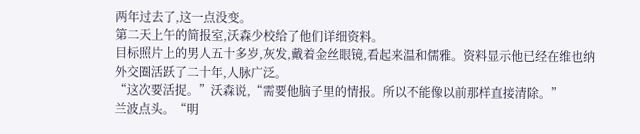两年过去了,这一点没变。
第二天上午的简报室,沃森少校给了他们详细资料。
目标照片上的男人五十多岁,灰发,戴着金丝眼镜,看起来温和儒雅。资料显示他已经在维也纳外交圈活跃了二十年,人脉广泛。
“这次要活捉。”沃森说,“需要他脑子里的情报。所以不能像以前那样直接清除。”
兰波点头。“明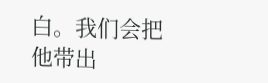白。我们会把他带出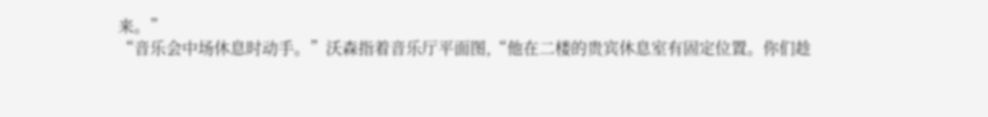来。”
“音乐会中场休息时动手。”沃森指着音乐厅平面图,“他在二楼的贵宾休息室有固定位置。你们趁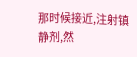那时候接近,注射镇静剂,然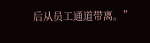后从员工通道带离。”